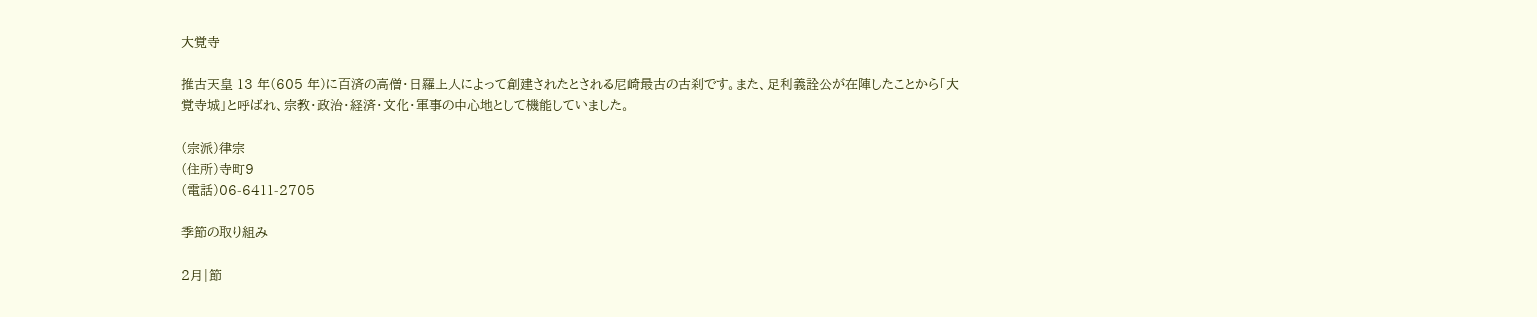大覚寺

推古天皇 13 年(605 年)に百済の高僧・日羅上人によって創建されたとされる尼崎最古の古刹です。また、足利義詮公が在陣したことから「大覚寺城」と呼ばれ、宗教・政治・経済・文化・軍事の中心地として機能していました。

(宗派)律宗
(住所)寺町9
(電話)06-6411-2705

季節の取り組み

2月|節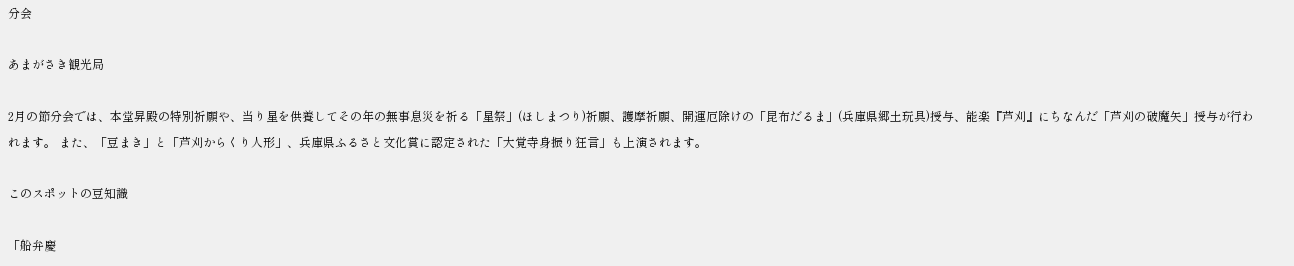分会

あまがさき観光局

2月の節分会では、本堂昇殿の特別祈願や、当り星を供養してその年の無事息災を祈る「星祭」(ほしまつり)祈願、護摩祈願、開運厄除けの「昆布だるま」(兵庫県郷土玩具)授与、能楽『芦刈』にちなんだ「芦刈の破魔矢」授与が行われます。 また、「豆まき」と「芦刈からくり人形」、兵庫県ふるさと文化賞に認定された「大覚寺身振り狂言」も上演されます。

このスポットの豆知識

「船弁慶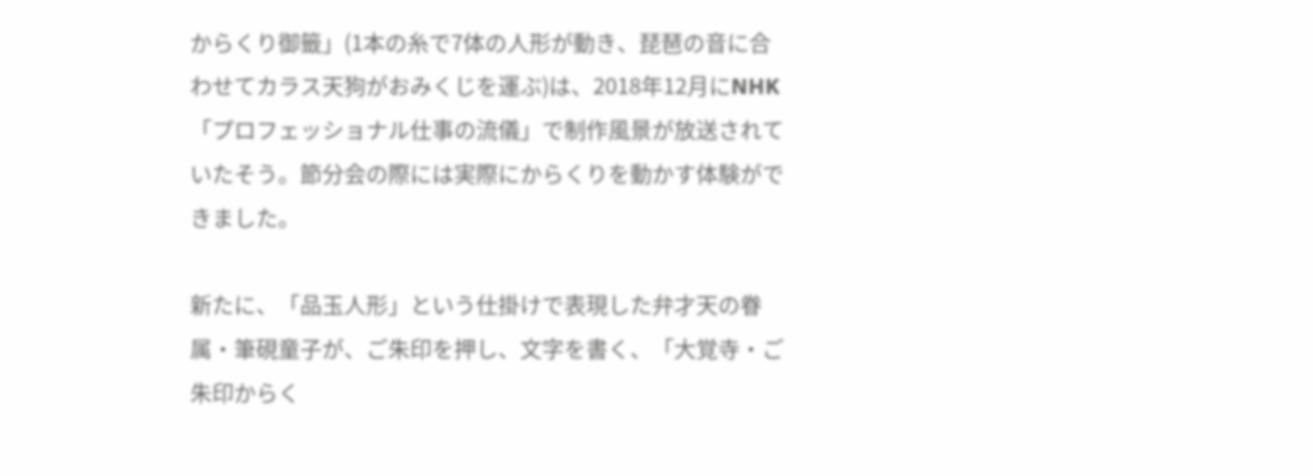からくり御籤」(1本の糸で7体の人形が動き、琵琶の音に合わせてカラス天狗がおみくじを運ぶ)は、2018年12月にNHK「プロフェッショナル仕事の流儀」で制作風景が放送されていたそう。節分会の際には実際にからくりを動かす体験ができました。

新たに、「品玉人形」という仕掛けで表現した弁才天の眷属・筆硯童子が、ご朱印を押し、文字を書く、「大覚寺・ご朱印からく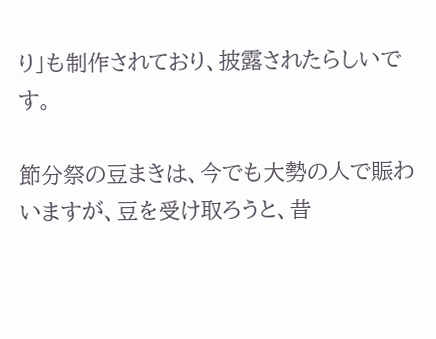り」も制作されており、披露されたらしいです。

節分祭の豆まきは、今でも大勢の人で賑わいますが、豆を受け取ろうと、昔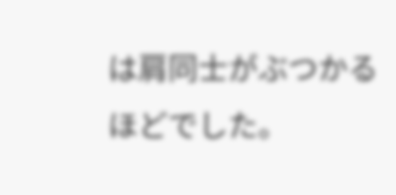は肩同士がぶつかるほどでした。